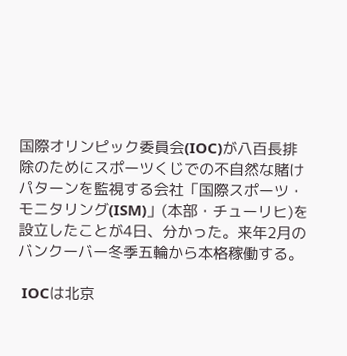国際オリンピック委員会(IOC)が八百長排除のためにスポーツくじでの不自然な賭けパターンを監視する会社「国際スポーツ・モニタリング(ISM)」(本部・チューリヒ)を設立したことが4日、分かった。来年2月のバンクーバー冬季五輪から本格稼働する。

 IOCは北京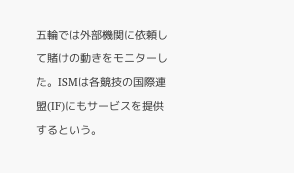五輪では外部機関に依頼して賭けの動きをモニターした。ISMは各競技の国際連盟(IF)にもサービスを提供するという。